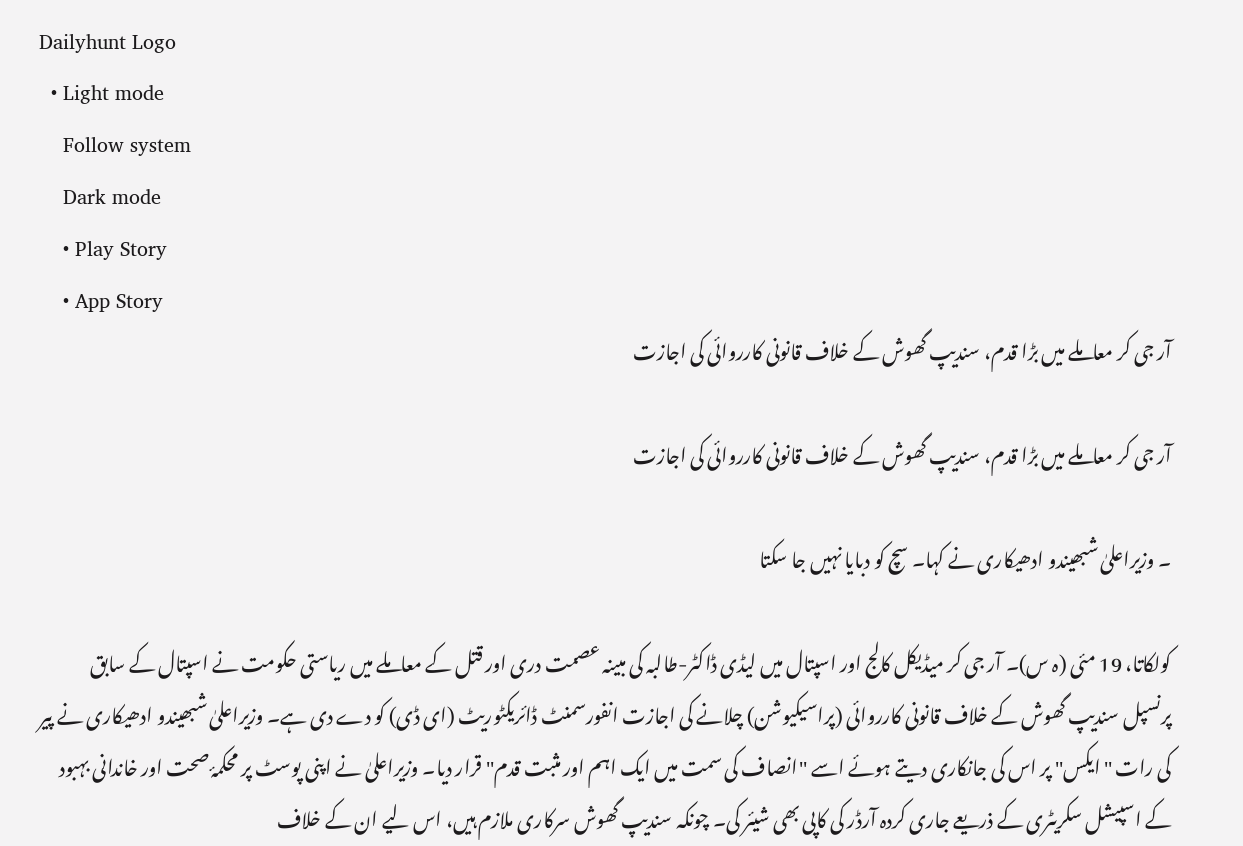Dailyhunt Logo
  • Light mode
    Follow system
    Dark mode
    • Play Story
    • App Story
آر جی کر معاملے میں بڑا قدم، سندیپ گھوش کے خلاف قانونی کارروائی کی اجازت

آر جی کر معاملے میں بڑا قدم، سندیپ گھوش کے خلاف قانونی کارروائی کی اجازت

۔ وزیراعلیٰ شبھیندو ادھیکاری نے کہا۔ سچ کو دبایا نہیں جا سکتا

کولکاتا، 19 مئی (ہ س)۔ آر جی کر میڈیکل کالج اور اسپتال میں لیڈی ڈاکٹر-طالبہ کی مبینہ عصمت دری اور قتل کے معاملے میں ریاستی حکومت نے اسپتال کے سابق پرنسپل سندیپ گھوش کے خلاف قانونی کارروائی (پراسیکیوشن) چلانے کی اجازت انفورسمنٹ ڈائریکٹوریٹ (ای ڈی) کو دے دی ہے۔ وزیراعلیٰ شبھیندو ادھیکاری نے پیر کی رات ''ایکس'' پر اس کی جانکاری دیتے ہوئے اسے ''انصاف کی سمت میں ایک اہم اور مثبت قدم'' قرار دیا۔ وزیراعلیٰ نے اپنی پوسٹ پر محکمۂ صحت اور خاندانی بہبود کے اسپیشل سکریٹری کے ذریعے جاری کردہ آرڈر کی کاپی بھی شیئر کی۔ چونکہ سندیپ گھوش سرکاری ملازم ہیں، اس لیے ان کے خلاف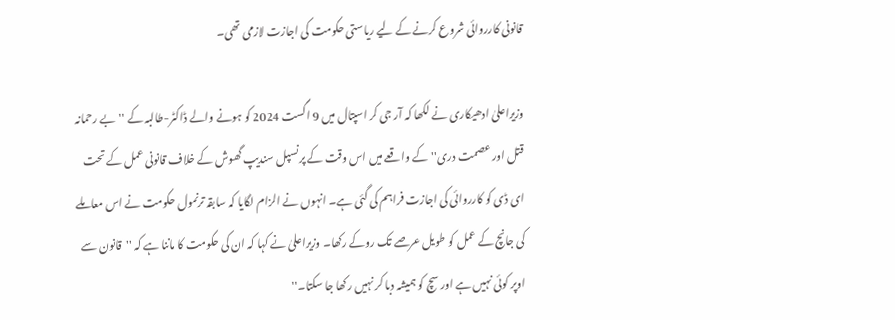قانونی کارروائی شروع کرنے کے لیے ریاستی حکومت کی اجازت لازمی تھی۔

وزیراعلیٰ ادھیکاری نے لکھا کہ آر جی کر اسپتال میں 9 اگست 2024 کو ہونے والے ڈاکٹر-طالبہ کے ''بے رحمانہ قتل اور عصمت دری'' کے واقعے میں اس وقت کے پرنسپل سندیپ گھوش کے خلاف قانونی عمل کے تحت ای ڈی کو کارروائی کی اجازت فراہم کی گئی ہے۔ انہوں نے الزام لگایا کہ سابقہ ترنمول حکومت نے اس معاملے کی جانچ کے عمل کو طویل عرصے تک روکے رکھا۔ وزیراعلیٰ نے کہا کہ ان کی حکومت کا ماننا ہے کہ ''قانون سے اوپر کوئی نہیں ہے اور سچ کو ہمیشہ دبا کر نہیں رکھا جا سکتا۔''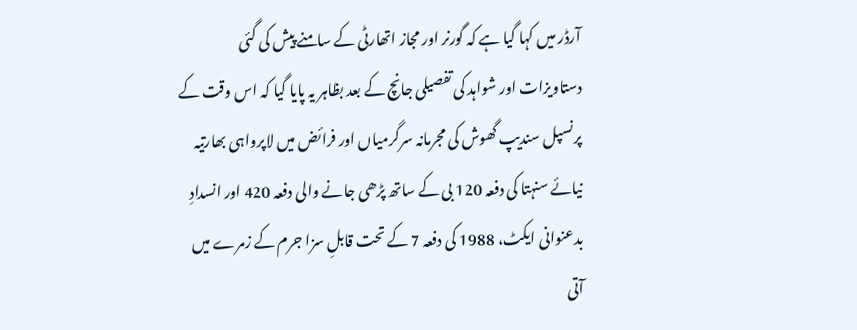آرڈر میں کہا گیا ہے کہ گورنر اور مجاز اتھارٹی کے سامنے پیش کی گئی دستاویزات اور شواہد کی تفصیلی جانچ کے بعد بظاہر یہ پایا گیا کہ اس وقت کے پرنسپل سندیپ گھوش کی مجرمانہ سرگرمیاں اور فرائض میں لاپرواہی بھارتیہ نیائے سنہتا کی دفعہ 120 بی کے ساتھ پڑھی جانے والی دفعہ 420 اور انسدادِ بدعنوانی ایکٹ، 1988 کی دفعہ 7 کے تحت قابلِ سزا جرم کے زمرے میں آتی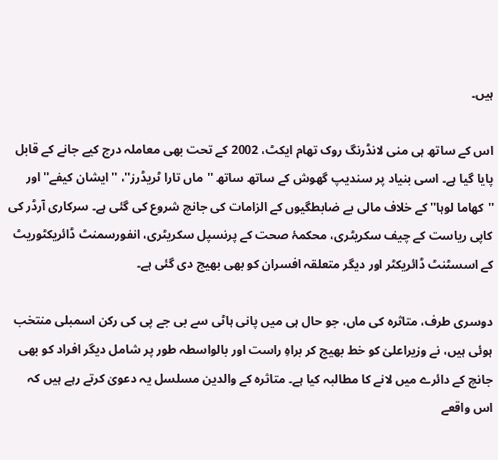ہیں۔

اس کے ساتھ ہی منی لانڈرنگ روک تھام ایکٹ، 2002 کے تحت بھی معاملہ درج کیے جانے کے قابل پایا گیا ہے۔ اسی بنیاد پر سندیپ گھوش کے ساتھ ساتھ ''ماں تارا ٹریڈرز''، ''ایشان کیفے'' اور ''کھاما لوہا'' کے خلاف مالی بے ضابطگیوں کے الزامات کی جانچ شروع کی گئی ہے۔ سرکاری آرڈر کی کاپی ریاست کے چیف سکریٹری، محکمۂ صحت کے پرنسپل سکریٹری، انفورسمنٹ ڈائریکٹوریٹ کے اسسٹنٹ ڈائریکٹر اور دیگر متعلقہ افسران کو بھی بھیج دی گئی ہے۔

دوسری طرف، متاثرہ کی ماں، جو حال ہی میں پانی ہاٹی سے بی جے پی کی رکن اسمبلی منتخب ہوئی ہیں، نے وزیراعلیٰ کو خط بھیج کر براہِ راست اور بالواسطہ طور پر شامل دیگر افراد کو بھی جانچ کے دائرے میں لانے کا مطالبہ کیا ہے۔ متاثرہ کے والدین مسلسل یہ دعویٰ کرتے رہے ہیں کہ اس واقعے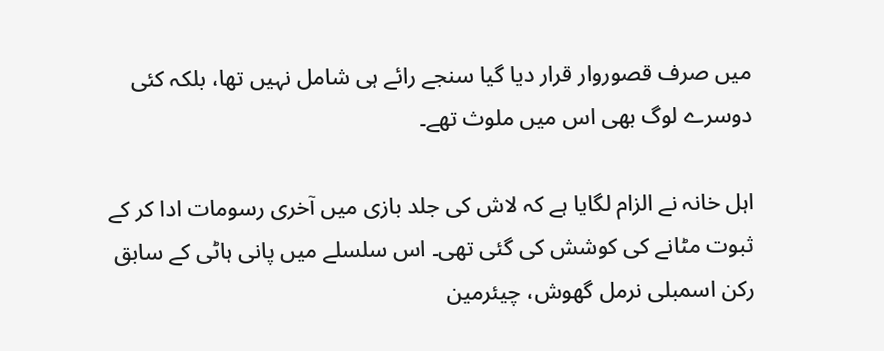میں صرف قصوروار قرار دیا گیا سنجے رائے ہی شامل نہیں تھا، بلکہ کئی دوسرے لوگ بھی اس میں ملوث تھے۔

اہل خانہ نے الزام لگایا ہے کہ لاش کی جلد بازی میں آخری رسومات ادا کر کے ثبوت مٹانے کی کوشش کی گئی تھی۔ اس سلسلے میں پانی ہاٹی کے سابق رکن اسمبلی نرمل گھوش، چیئرمین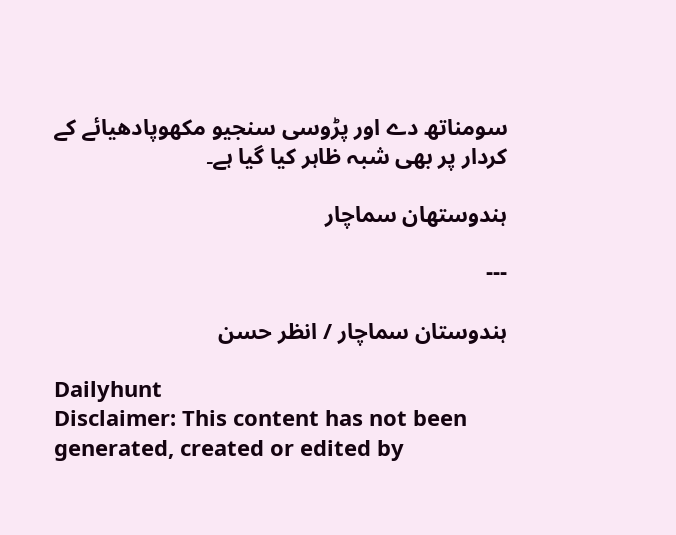سومناتھ دے اور پڑوسی سنجیو مکھوپادھیائے کے کردار پر بھی شبہ ظاہر کیا گیا ہے۔

ہندوستھان سماچار

---

ہندوستان سماچار / انظر حسن

Dailyhunt
Disclaimer: This content has not been generated, created or edited by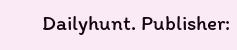Dailyhunt. Publisher: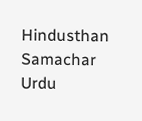Hindusthan Samachar Urdu